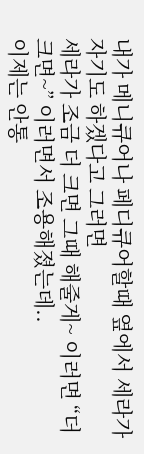내가 메니큐어나 페디큐어할때 옆에서 세라가 자기도 하겠다고 그러면
세라가 조금 더 크면 그때 해줄게~ 이러면 “더크면~” 이러면서 조용해졌는데..
이제는 안통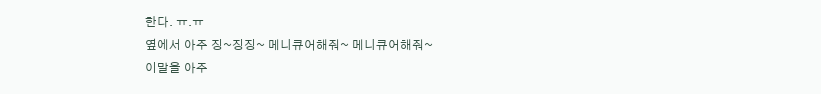한다. ㅠ.ㅠ
옆에서 아주 징~징징~ 메니큐어해줘~ 메니큐어해줘~
이말을 아주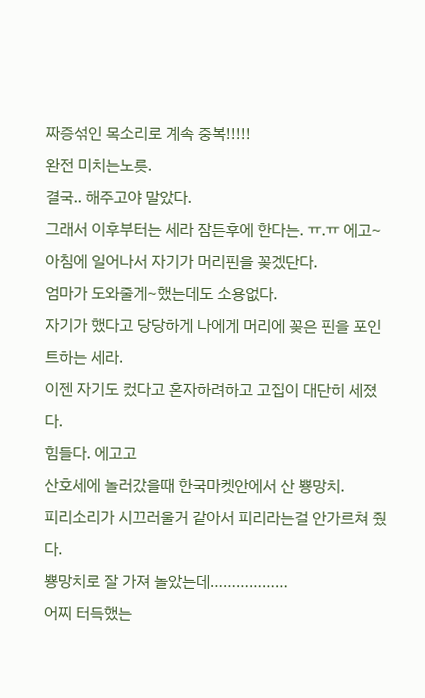짜증섞인 목소리로 계속 중복!!!!!
완전 미치는노릇.
결국.. 해주고야 말았다.
그래서 이후부터는 세라 잠든후에 한다는. ㅠ.ㅠ 에고~
아침에 일어나서 자기가 머리핀을 꽂겠단다.
엄마가 도와줄게~했는데도 소용없다.
자기가 했다고 당당하게 나에게 머리에 꽂은 핀을 포인트하는 세라.
이젠 자기도 컸다고 혼자하려하고 고집이 대단히 세졌다.
힘들다. 에고고
산호세에 놀러갔을때 한국마켓안에서 산 뿅망치.
피리소리가 시끄러울거 같아서 피리라는걸 안가르쳐 줬다.
뿅망치로 잘 가져 놀았는데………………
어찌 터득했는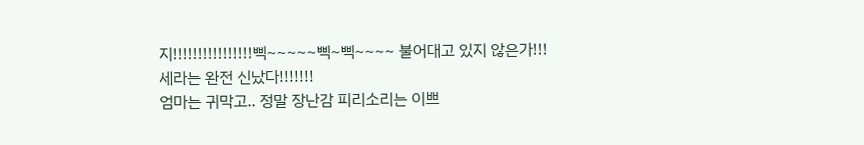지!!!!!!!!!!!!!!!!삑~~~~~삑~삑~~~~ 불어대고 있지 않은가!!!
세라는 완전 신났다!!!!!!!
엄마는 귀막고.. 정말 장난감 피리소리는 이쁘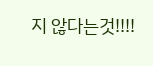지 않다는것!!!!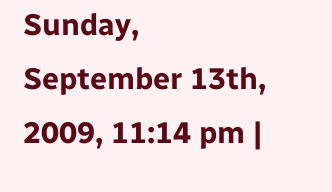Sunday, September 13th, 2009, 11:14 pm |